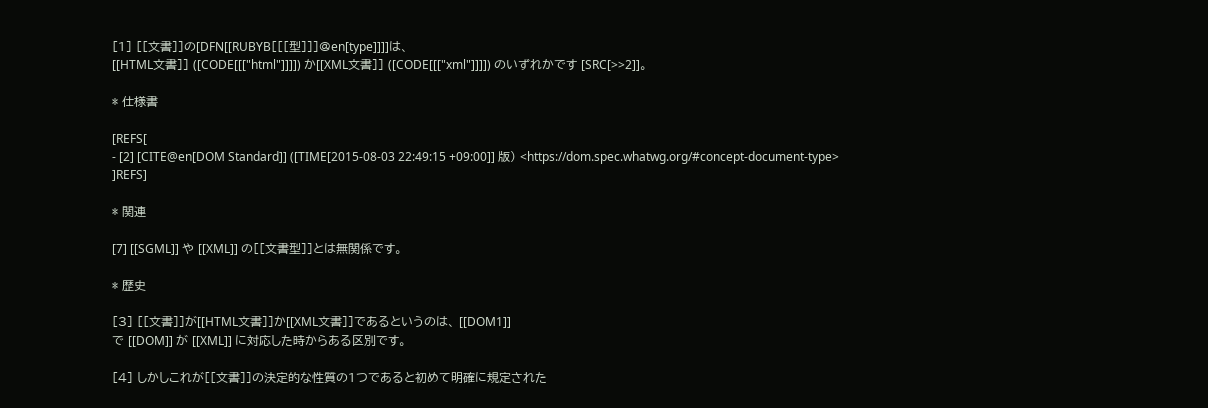[1] [[文書]]の[DFN[[RUBYB[[[型]]]@en[type]]]]は、
[[HTML文書]] ([CODE[[["html"]]]]) か[[XML文書]] ([CODE[[["xml"]]]]) のいずれかです [SRC[>>2]]。

* 仕様書

[REFS[
- [2] [CITE@en[DOM Standard]] ([TIME[2015-08-03 22:49:15 +09:00]] 版) <https://dom.spec.whatwg.org/#concept-document-type>
]REFS]

* 関連

[7] [[SGML]] や [[XML]] の[[文書型]]とは無関係です。

* 歴史

[3] [[文書]]が[[HTML文書]]か[[XML文書]]であるというのは、 [[DOM1]]
で [[DOM]] が [[XML]] に対応した時からある区別です。

[4] しかしこれが[[文書]]の決定的な性質の1つであると初めて明確に規定された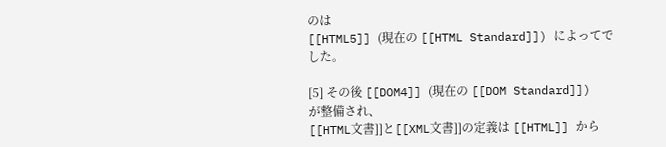のは
[[HTML5]] (現在の [[HTML Standard]]) によってでした。

[5] その後 [[DOM4]] (現在の [[DOM Standard]]) が整備され、
[[HTML文書]]と[[XML文書]]の定義は [[HTML]] から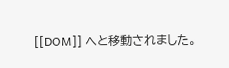[[DOM]] へと移動されました。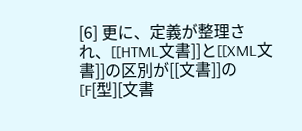[6] 更に、定義が整理され、[[HTML文書]]と[[XML文書]]の区別が[[文書]]の[F[型][文書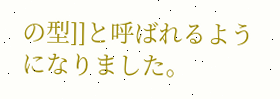の型]]と呼ばれるようになりました。